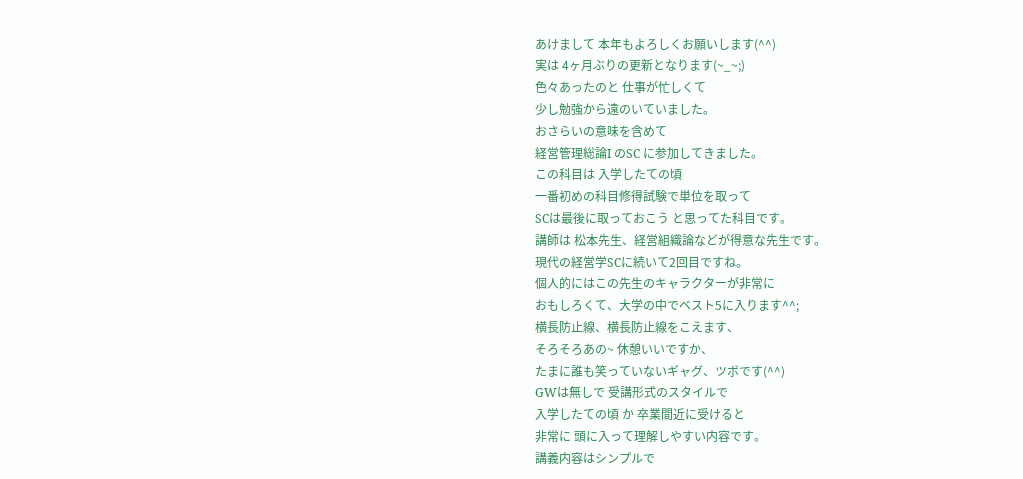あけまして 本年もよろしくお願いします(^^)
実は 4ヶ月ぶりの更新となります(~_~;)
色々あったのと 仕事が忙しくて
少し勉強から遠のいていました。
おさらいの意味を含めて
経営管理総論I のSC に参加してきました。
この科目は 入学したての頃
一番初めの科目修得試験で単位を取って
SCは最後に取っておこう と思ってた科目です。
講師は 松本先生、経営組織論などが得意な先生です。
現代の経営学SCに続いて2回目ですね。
個人的にはこの先生のキャラクターが非常に
おもしろくて、大学の中でベスト5に入ります^^;
横長防止線、横長防止線をこえます、
そろそろあの~ 休憩いいですか、
たまに誰も笑っていないギャグ、ツボです(^^)
GWは無しで 受講形式のスタイルで
入学したての頃 か 卒業間近に受けると
非常に 頭に入って理解しやすい内容です。
講義内容はシンプルで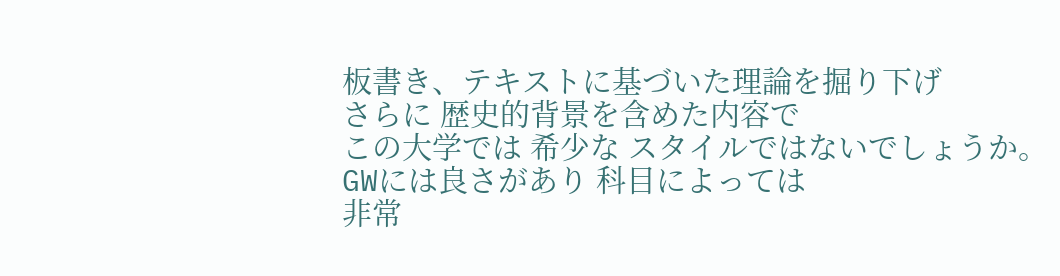板書き、テキストに基づいた理論を掘り下げ
さらに 歴史的背景を含めた内容で
この大学では 希少な スタイルではないでしょうか。
GWには良さがあり 科目によっては
非常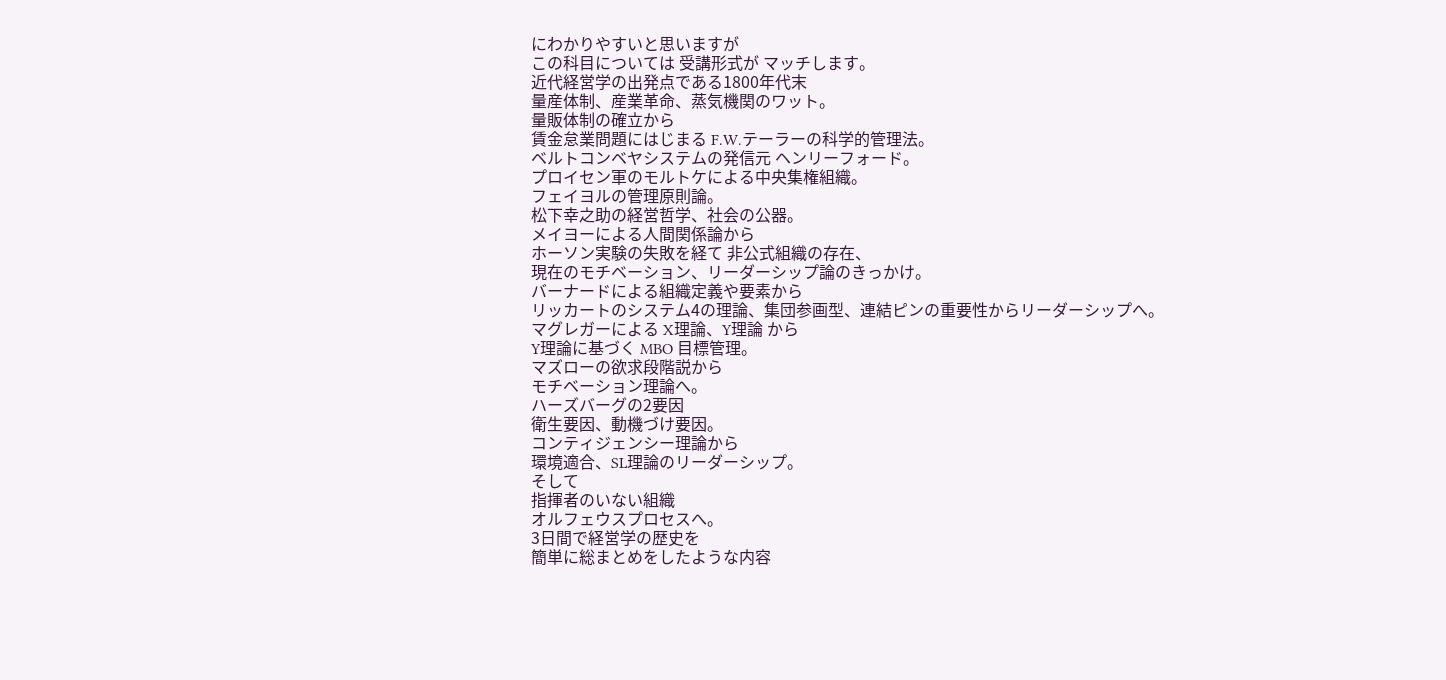にわかりやすいと思いますが
この科目については 受講形式が マッチします。
近代経営学の出発点である1800年代末
量産体制、産業革命、蒸気機関のワット。
量販体制の確立から
賃金怠業問題にはじまる F.W.テーラーの科学的管理法。
ベルトコンベヤシステムの発信元 ヘンリーフォード。
プロイセン軍のモルトケによる中央集権組織。
フェイヨルの管理原則論。
松下幸之助の経営哲学、社会の公器。
メイヨーによる人間関係論から
ホーソン実験の失敗を経て 非公式組織の存在、
現在のモチベーション、リーダーシップ論のきっかけ。
バーナードによる組織定義や要素から
リッカートのシステム4の理論、集団参画型、連結ピンの重要性からリーダーシップへ。
マグレガーによる X理論、Y理論 から
Y理論に基づく MBO 目標管理。
マズローの欲求段階説から
モチベーション理論へ。
ハーズバーグの2要因
衛生要因、動機づけ要因。
コンティジェンシー理論から
環境適合、SL理論のリーダーシップ。
そして
指揮者のいない組織
オルフェウスプロセスへ。
3日間で経営学の歴史を
簡単に総まとめをしたような内容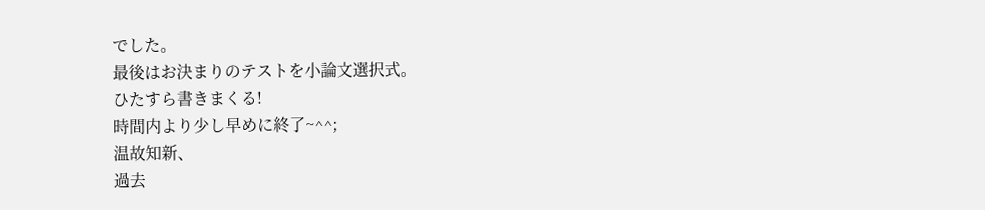でした。
最後はお決まりのテストを小論文選択式。
ひたすら書きまくる!
時間内より少し早めに終了~^^;
温故知新、
過去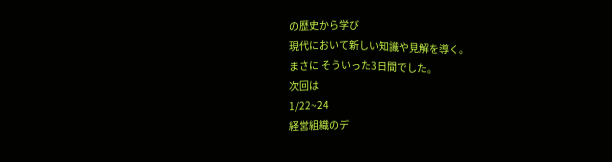の歴史から学び
現代において新しい知識や見解を導く。
まさに そういった3日間でした。
次回は
1/22~24
経営組織のデ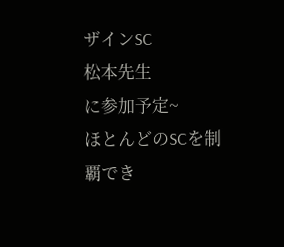ザインSC
松本先生
に参加予定~
ほとんどのSCを制覇でき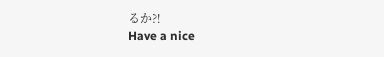るか⁈
Have a nice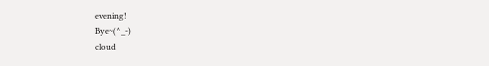evening!
Bye~(^_-)
cloud